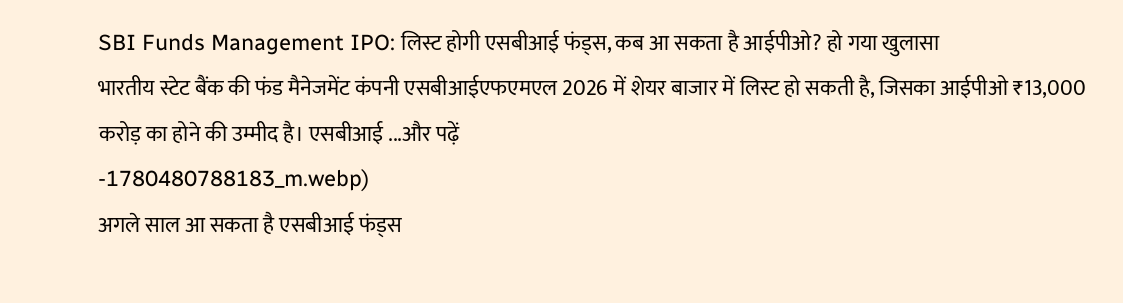SBI Funds Management IPO: लिस्ट होगी एसबीआई फंड्स, कब आ सकता है आईपीओ? हो गया खुलासा
भारतीय स्टेट बैंक की फंड मैनेजमेंट कंपनी एसबीआईएफएमएल 2026 में शेयर बाजार में लिस्ट हो सकती है, जिसका आईपीओ ₹13,000 करोड़ का होने की उम्मीद है। एसबीआई ...और पढ़ें
-1780480788183_m.webp)
अगले साल आ सकता है एसबीआई फंड्स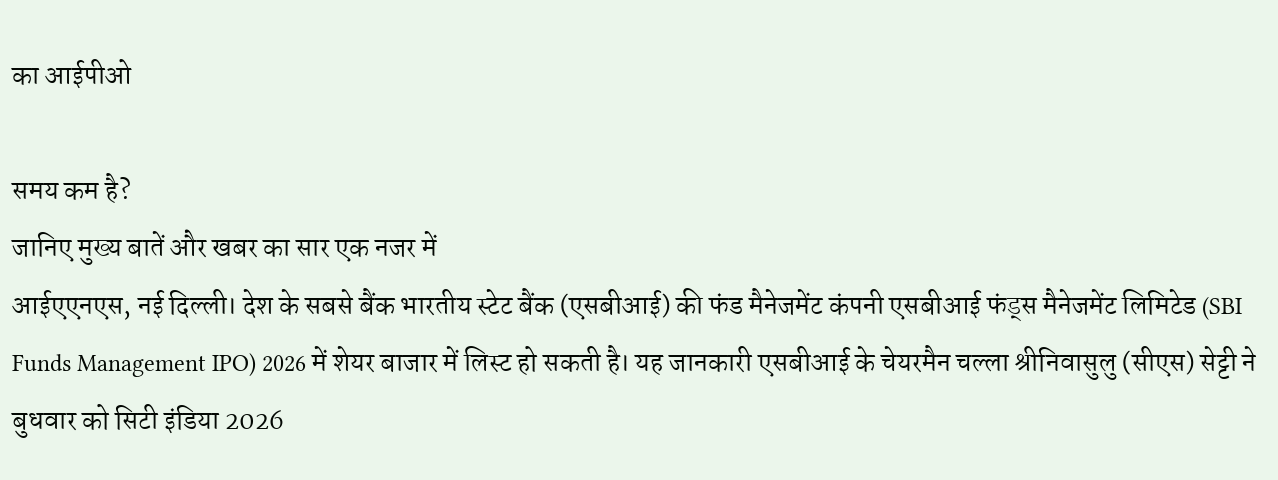का आईपीओ

समय कम है?
जानिए मुख्य बातें और खबर का सार एक नजर में
आईएएनएस, नई दिल्ली। देश के सबसे बैंक भारतीय स्टेट बैंक (एसबीआई) की फंड मैनेजमेंट कंपनी एसबीआई फंड्स मैनेजमेंट लिमिटेड (SBI Funds Management IPO) 2026 में शेयर बाजार में लिस्ट हो सकती है। यह जानकारी एसबीआई के चेयरमैन चल्ला श्रीनिवासुलु (सीएस) सेट्टी ने बुधवार को सिटी इंडिया 2026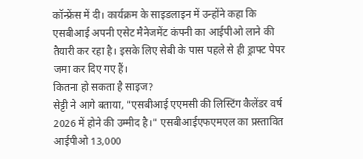कॉन्फ्रेंस में दी। कार्यक्रम के साइडलाइन में उन्होंने कहा कि एसबीआई अपनी एसेट मैनेजमेंट कंपनी का आईपीओ लाने की तैयारी कर रहा है। इसके लिए सेबी के पास पहले से ही ड्राफ्ट पेपर जमा कर दिए गए हैं।
कितना हो सकता है साइज?
सेट्टी ने आगे बताया, "एसबीआई एएमसी की लिस्टिंग कैलेंडर वर्ष 2026 में होने की उम्मीद है।" एसबीआईएफएमएल का प्रस्तावित आईपीओ 13,000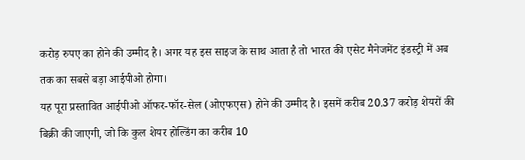करोड़ रुपए का होने की उम्मीद है। अगर यह इस साइज के साथ आता है तो भारत की एसेट मैनेजमेंट इंडस्ट्री में अब तक का सबसे बड़ा आईपीओ होगा।
यह पूरा प्रस्तावित आईपीओ ऑफर-फॉर-सेल (ओएफएस) होने की उम्मीद है। इसमें करीब 20.37 करोड़ शेयरों की बिक्री की जाएगी, जो कि कुल शेयर होल्डिंग का करीब 10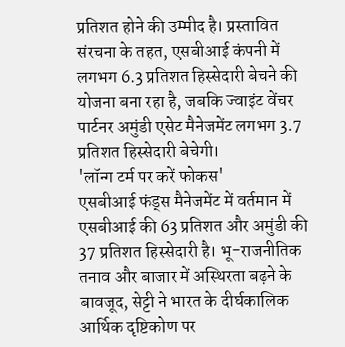प्रतिशत होने की उम्मीद है। प्रस्तावित संरचना के तहत, एसबीआई कंपनी में लगभग 6.3 प्रतिशत हिस्सेदारी बेचने की योजना बना रहा है, जबकि ज्वाइंट वेंचर पार्टनर अमुंडी एसेट मैनेजमेंट लगभग 3.7 प्रतिशत हिस्सेदारी बेचेगी।
'लॉन्ग टर्म पर करें फोकस'
एसबीआई फंड्स मैनेजमेंट में वर्तमान में एसबीआई की 63 प्रतिशत और अमुंडी की 37 प्रतिशत हिस्सेदारी है। भू-राजनीतिक तनाव और बाजार में अस्थिरता बढ़ने के बावजूद, सेट्टी ने भारत के दीर्घकालिक आर्थिक दृष्टिकोण पर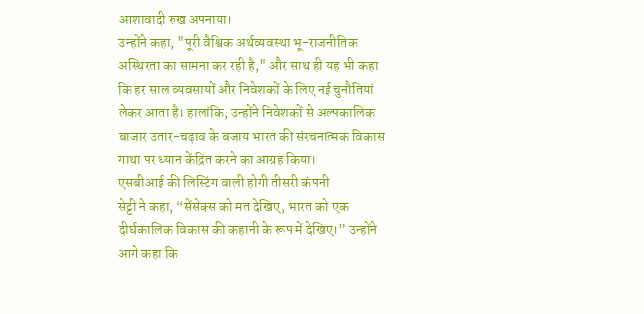आशावादी रुख अपनाया।
उन्होंने कहा, "पूरी वैश्विक अर्थव्यवस्था भू-राजनीतिक अस्थिरता का सामना कर रही है," और साथ ही यह भी कहा कि हर साल व्यवसायों और निवेशकों के लिए नई चुनौतियां लेकर आता है। हालांकि, उन्होंने निवेशकों से अल्पकालिक बाजार उतार-चढ़ाव के बजाय भारत की संरचनात्मक विकास गाथा पर ध्यान केंद्रित करने का आग्रह किया।
एसबीआई की लिस्टिंग वाली होगी तीसरी कंपनी
सेट्टी ने कहा, “सेंसेक्स को मत देखिए, भारत को एक दीर्घकालिक विकास की कहानी के रूप में देखिए।” उन्होंने आगे कहा कि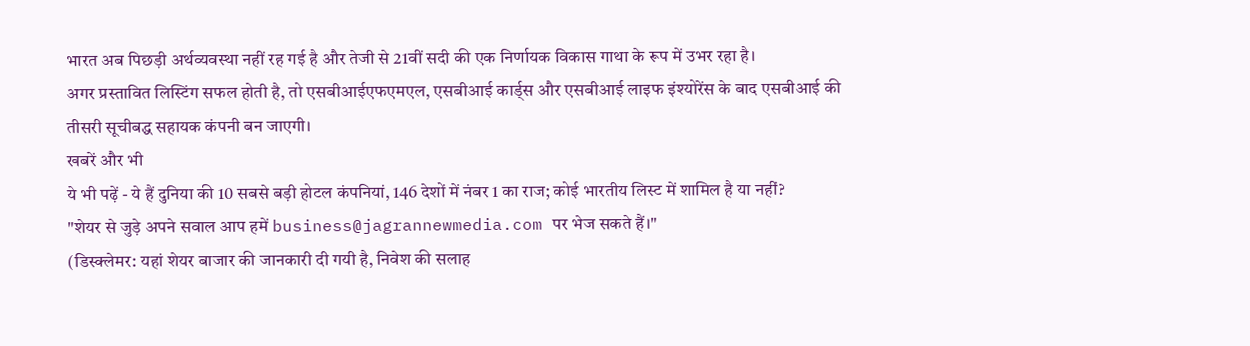भारत अब पिछड़ी अर्थव्यवस्था नहीं रह गई है और तेजी से 21वीं सदी की एक निर्णायक विकास गाथा के रूप में उभर रहा है।
अगर प्रस्तावित लिस्टिंग सफल होती है, तो एसबीआईएफएमएल, एसबीआई कार्ड्स और एसबीआई लाइफ इंश्योरेंस के बाद एसबीआई की तीसरी सूचीबद्ध सहायक कंपनी बन जाएगी।
खबरें और भी
ये भी पढ़ें - ये हैं दुनिया की 10 सबसे बड़ी होटल कंपनियां, 146 देशों में नंबर 1 का राज; कोई भारतीय लिस्ट में शामिल है या नहीं?
"शेयर से जुड़े अपने सवाल आप हमें business@jagrannewmedia.com पर भेज सकते हैं।"
(डिस्क्लेमर: यहां शेयर बाजार की जानकारी दी गयी है, निवेश की सलाह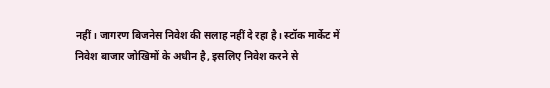नहीं। जागरण बिजनेस निवेश की सलाह नहीं दे रहा है। स्टॉक मार्केट में निवेश बाजार जोखिमों के अधीन है, इसलिए निवेश करने से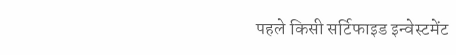पहले किसी सर्टिफाइड इन्वेस्टमेंट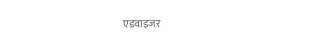एडवाइजर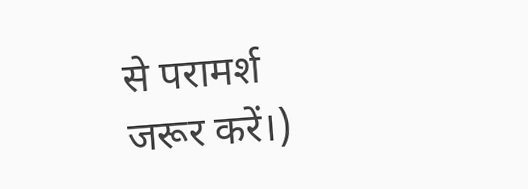से परामर्श जरूर करें।)